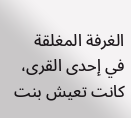الغرفة المغلقة
في إحدى القرى، كانت تعيش بنت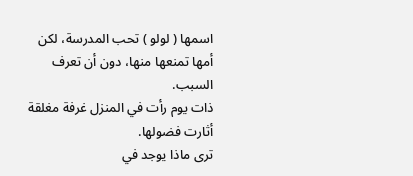اسمها ( لولو ) تحب المدرسة، لكن أمها تمنعها منها، دون أن تعرف السبب.
ذات يوم رأت في المنزل غرفة مغلقة أثارت فضولها.
ترى ماذا يوجد في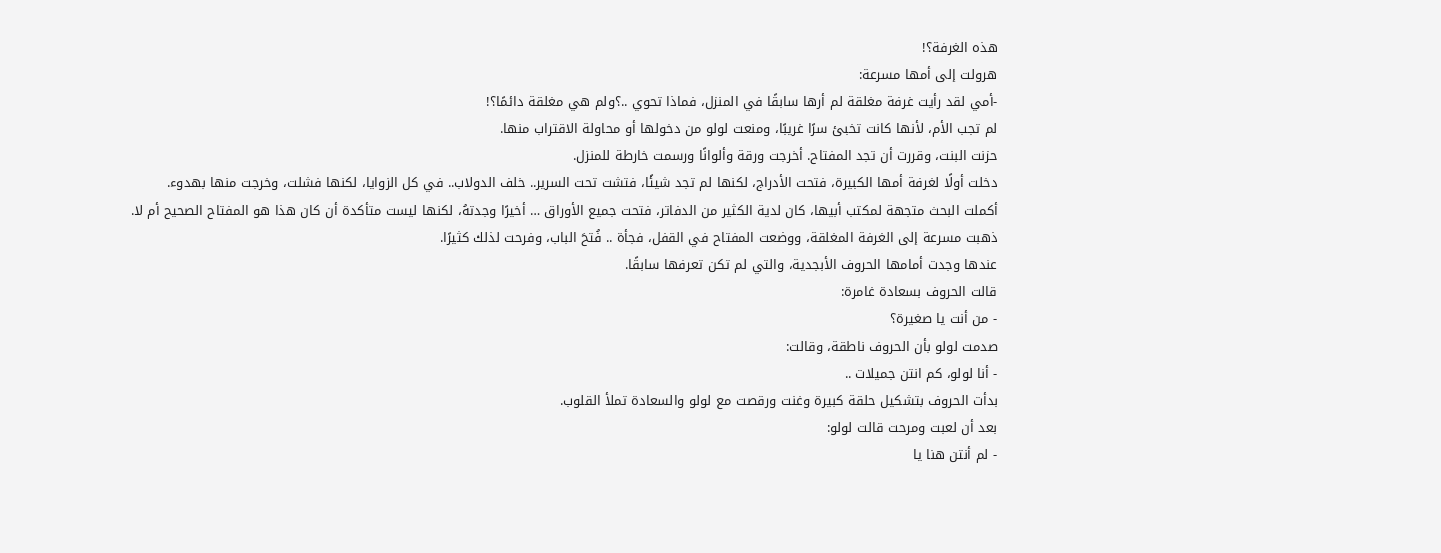هذه الغرفة؟!
هرولت إلى أمها مسرعة:
-أمي لقد رأيت غرفة مغلقة لم أرها سابقًا في المنزل، فماذا تحوي ..؟ولم هي مغلقة دائمًا؟!
لم تجب الأم، لأنها كانت تخبئ سرًا غريبًا، ومنعت لولو من دخولها أو محاولة الاقتراب منها.
حزنت البنت، وقررت أن تجد المفتاح. أخرجت ورقة وألوانًا ورسمت خارطة للمنزل.
دخلت أولًا لغرفة أمها الكبيرة، فتحت الأدراج، لكنها لم تجد شيئًا، فتشت تحت السرير.. خلف الدولاب.. في كل الزوايا، لكنها فشلت، وخرجت منها بهدوء.
أكملت البحث متجهة لمكتب أبيها، كان لدية الكثير من الدفاتر، فتحت جميع الأوراق … أخيرًا وجدتهُ، لكنها ليست متأكدة أن كان هذا هو المفتاح الصحيح أم لا.
ذهبت مسرعة إلى الغرفة المغلقة، ووضعت المفتاح في القفل، فجأة .. فُتحَ الباب، وفرحت لذلك كثيرًا.
عندها وجدت أمامها الحروف الأبجدية، والتي لم تكن تعرفها سابقًا.
قالت الحروف بسعادة غامرة:
- من أنت يا صغيرة؟
صدمت لولو بأن الحروف ناطقة، وقالت:
- أنا لولو، كم انتن جميلات ..
بدأت الحروف بتشكيل حلقة كبيرة وغنت ورقصت مع لولو والسعادة تملأ القلوب.
بعد أن لعبت ومرحت قالت لولو:
- لم أنتن هنا يا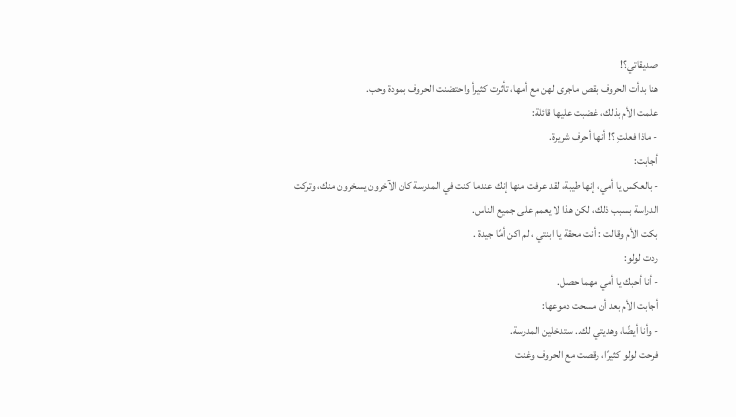صديقاتي؟!
هنا بدأت الحروف بقص ماجرى لهن مع أمها، تأثرت كثيرأ واحتضنت الحروف بمودة وحب.
علمت الأم بذلك، غضبت عليها قائلة:
- ماذا فعلتِ ؟! أنها أحرف شريرة.
أجابت:
- بالعكس يا أمي، إنها طيبة، لقد عرفت منها إنك عندما كنت في المدرسة كان الآخرون يسخرون منك، وتركت الدراسة بسبب ذلك، لكن هذا لا يعمم على جميع الناس.
بكت الأم وقالت : أنت محقة يا ابنتي ، لم اكن أمًا جيدة .
ردت لولو:
- أنا أحبك يا أمي مهما حصل.
أجابت الأم بعد أن مسحت دموعها:
- وأنا أيضًا، وهديتي لك.. ستدخلين المدرسة.
فرحت لولو كثيرًا، رقصت مع الحروف وغنت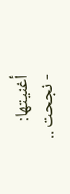أغنيتها:
- نجحت ..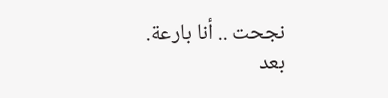نجحت .. أنا بارعة.
بعد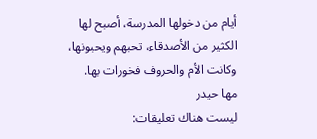أيام من دخولها المدرسة، أصبح لها الكثير من الأصدقاء، تحبهم ويحبونها، وكانت الأم والحروف فخورات بها.
مها حيدر
ليست هناك تعليقات: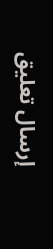إرسال تعليق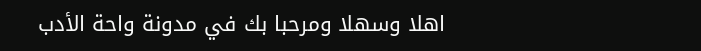اهلا وسهلا ومرحبا بك في مدونة واحة الأدب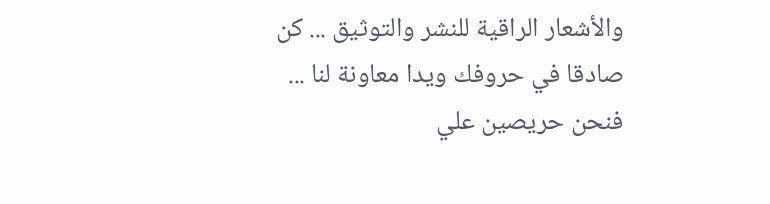والأشعار الراقية للنشر والتوثيق ... كن صادقا في حروفك ويدا معاونة لنا ... فنحن حريصين علي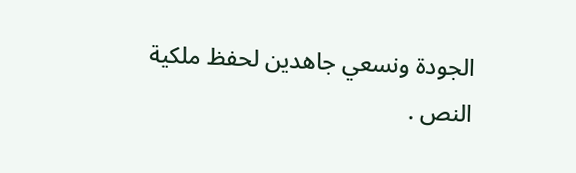الجودة ونسعي جاهدين لحفظ ملكية النص .